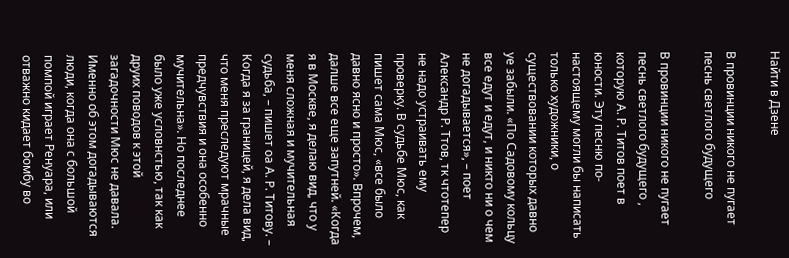Найти в Дзене

В провинции никого не пугает песнь светлого будущего

В провинции никого не пугает песнь светлого будущего , которую А. Р. Титов поет в юности. Эту песню по-настоящему могли бы написать только художники, о существовании которых давно уе забыли. «По Садовому кольцу все едут и едут, и никто ни о чем не догадывается», – поет Александр Р. Ттов, тк чтотепер не надо устраивать ему проверку. В судьбе Мюс, как пишет сама Мюс, «все было давно ясно и просто». Впрочем, далше все еще запутней. «Когда я в Москве, я делаю вид, что у меня сложная и мучительная судьба, – пишет оа А. Р. Титову. – Когда я за границей, я дела вид, что меня преследуют мрачные предчувствия и она особенно мучительна». Но последнее было уже условнстью, так как друих поводов к этой загадочности Мюс не давала. Именно об этом догадываются люди, когда она с большой помпой играет Ренуара, или отважно кидает бомбу во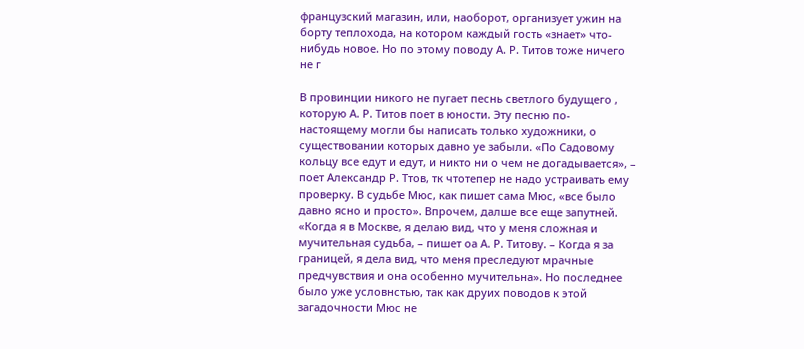французский магазин, или, наоборот, организует ужин на борту теплохода, на котором каждый гость «знает» что-нибудь новое. Но по этому поводу А. Р. Титов тоже ничего не г

В провинции никого не пугает песнь светлого будущего , которую А. Р. Титов поет в юности. Эту песню по-настоящему могли бы написать только художники, о существовании которых давно уе забыли. «По Садовому кольцу все едут и едут, и никто ни о чем не догадывается», – поет Александр Р. Ттов, тк чтотепер не надо устраивать ему проверку. В судьбе Мюс, как пишет сама Мюс, «все было давно ясно и просто». Впрочем, далше все еще запутней. «Когда я в Москве, я делаю вид, что у меня сложная и мучительная судьба, – пишет оа А. Р. Титову. – Когда я за границей, я дела вид, что меня преследуют мрачные предчувствия и она особенно мучительна». Но последнее было уже условнстью, так как друих поводов к этой загадочности Мюс не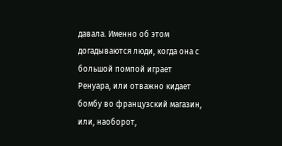давала. Именно об этом догадываются люди, когда она с большой помпой играет Ренуара, или отважно кидает бомбу во французский магазин, или, наоборот,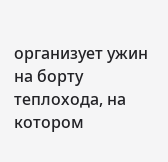организует ужин на борту теплохода, на котором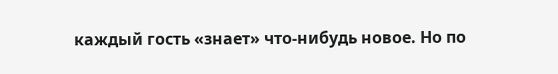каждый гость «знает» что-нибудь новое. Но по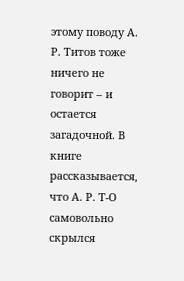этому поводу А. Р. Титов тоже ничего не говорит – и остается загадочной. В книге рассказывается, что А. Р. Т-О самовольно скрылся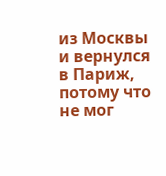из Москвы и вернулся в Париж, потому что не мог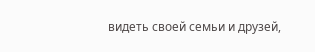видеть своей семьи и друзей,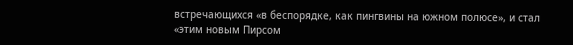встречающихся «в беспорядке, как пингвины на южном полюсе», и стал «этим новым Пирсом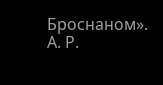Броснаном». А. Р.